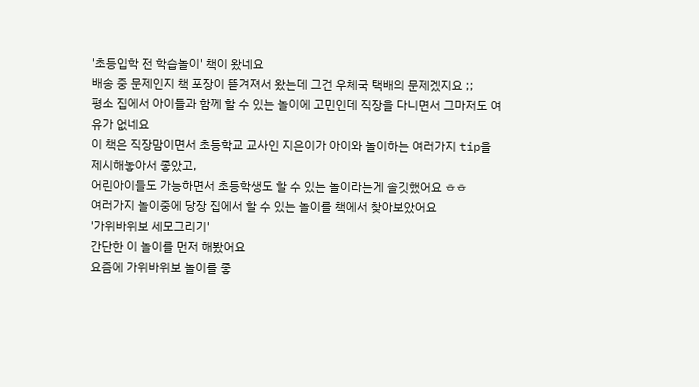'초등입학 전 학습놀이' 책이 왔네요
배송 중 문제인지 책 포장이 뜯겨져서 왔는데 그건 우체국 택배의 문제겠지요 ;;
평소 집에서 아이들과 함께 할 수 있는 놀이에 고민인데 직장을 다니면서 그마저도 여유가 없네요
이 책은 직장맘이면서 초등학교 교사인 지은이가 아이와 놀이하는 여러가지 tip을 제시해놓아서 좋았고,
어린아이들도 가능하면서 초등학생도 할 수 있는 놀이라는게 솔깃했어요 ㅎㅎ
여러가지 놀이중에 당장 집에서 할 수 있는 놀이를 책에서 찾아보았어요
'가위바위보 세모그리기'
간단한 이 놀이를 먼저 해봤어요
요즘에 가위바위보 놀이를 좋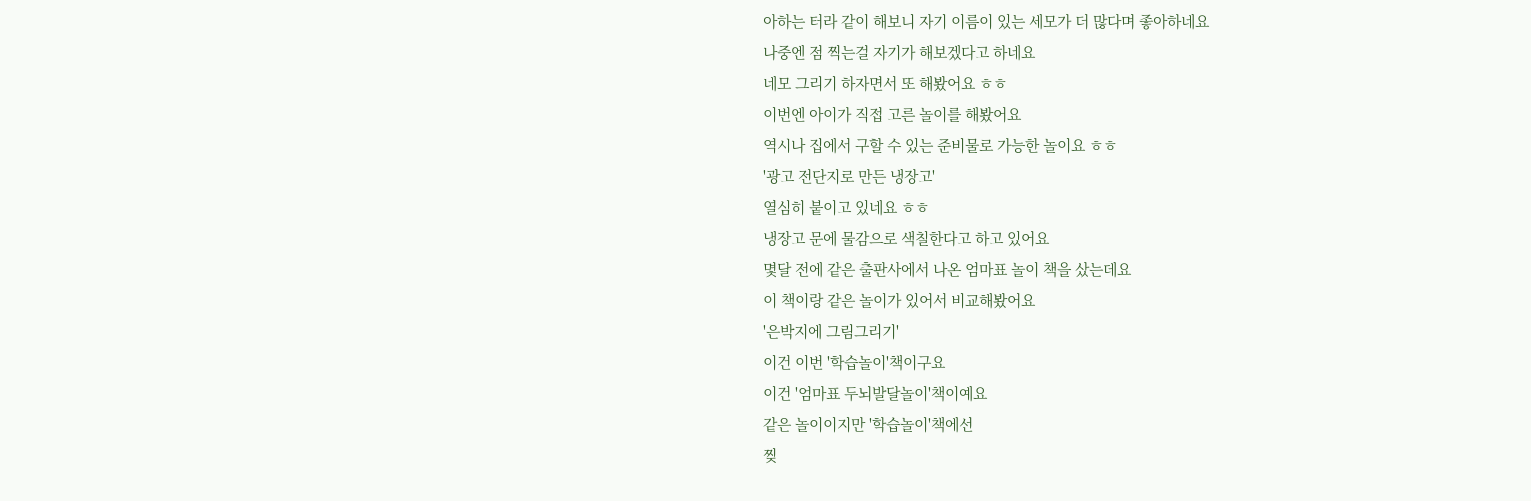아하는 터라 같이 해보니 자기 이름이 있는 세모가 더 많다며 좋아하네요
나중엔 점 찍는걸 자기가 해보겠다고 하네요
네모 그리기 하자면서 또 해봤어요 ㅎㅎ
이번엔 아이가 직접 고른 놀이를 해봤어요
역시나 집에서 구할 수 있는 준비물로 가능한 놀이요 ㅎㅎ
'광고 전단지로 만든 냉장고'
열심히 붙이고 있네요 ㅎㅎ
냉장고 문에 물감으로 색칠한다고 하고 있어요
몇달 전에 같은 출판사에서 나온 엄마표 놀이 책을 샀는데요
이 책이랑 같은 놀이가 있어서 비교해봤어요
'은박지에 그림그리기'
이건 이번 '학습놀이'책이구요
이건 '엄마표 두뇌발달놀이'책이예요
같은 놀이이지만 '학습놀이'책에선
찢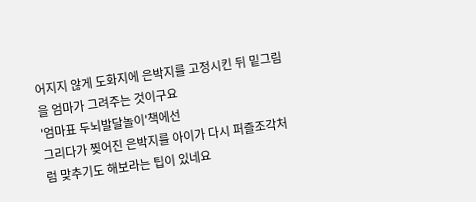어지지 않게 도화지에 은박지를 고정시킨 뒤 밑그림을 엄마가 그려주는 것이구요
'엄마표 두뇌발달놀이'책에선
그리다가 찢어진 은박지를 아이가 다시 퍼즐조각처럼 맞추기도 해보라는 팁이 있네요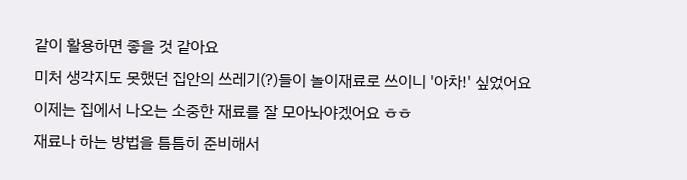같이 활용하면 좋을 것 같아요
미처 생각지도 못했던 집안의 쓰레기(?)들이 놀이재료로 쓰이니 '아차!' 싶었어요
이제는 집에서 나오는 소중한 재료를 잘 모아놔야겠어요 ㅎㅎ
재료나 하는 방법을 틈틈히 준비해서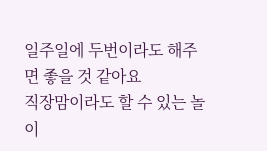일주일에 두번이라도 해주면 좋을 것 같아요
직장맘이라도 할 수 있는 놀이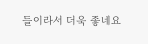들이라서 더욱 좋네요